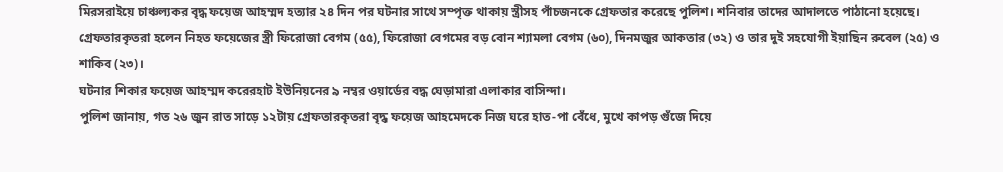মিরসরাইয়ে চাঞ্চল্যকর বৃদ্ধ ফয়েজ আহম্মদ হত্যার ২৪ দিন পর ঘটনার সাথে সম্পৃক্ত থাকায় স্ত্রীসহ পাঁচজনকে গ্রেফতার করেছে পুলিশ। শনিবার তাদের আদালতে পাঠানো হয়েছে।
গ্রেফতারকৃতরা হলেন নিহত ফয়েজের স্ত্রী ফিরোজা বেগম (৫৫), ফিরোজা বেগমের বড় বোন শ্যামলা বেগম (৬০), দিনমজুর আকতার (৩২) ও তার দুই সহযোগী ইয়াছিন রুবেল (২৫) ও শাকিব (২৩)।
ঘটনার শিকার ফয়েজ আহম্মদ করেরহাট ইউনিয়নের ৯ নম্বর ওয়ার্ডের বদ্ধ ঘেড়ামারা এলাকার বাসিন্দা।
পুলিশ জানায়, গত ২৬ জুন রাত সাড়ে ১২টায় গ্রেফতারকৃতরা বৃদ্ধ ফয়েজ আহমেদকে নিজ ঘরে হাত-পা বেঁধে, মুখে কাপড় গুঁজে দিয়ে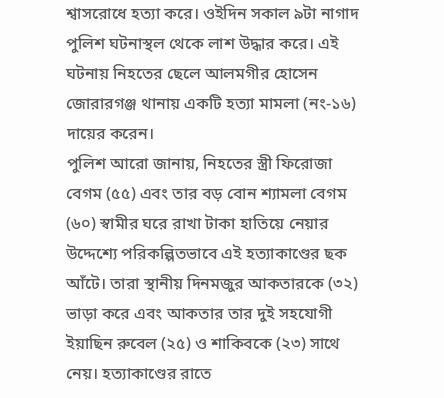শ্বাসরোধে হত্যা করে। ওইদিন সকাল ৯টা নাগাদ পুলিশ ঘটনাস্থল থেকে লাশ উদ্ধার করে। এই ঘটনায় নিহতের ছেলে আলমগীর হোসেন জোরারগঞ্জ থানায় একটি হত্যা মামলা (নং-১৬) দায়ের করেন।
পুলিশ আরো জানায়, নিহতের স্ত্রী ফিরোজা বেগম (৫৫) এবং তার বড় বোন শ্যামলা বেগম (৬০) স্বামীর ঘরে রাখা টাকা হাতিয়ে নেয়ার উদ্দেশ্যে পরিকল্পিতভাবে এই হত্যাকাণ্ডের ছক আঁটে। তারা স্থানীয় দিনমজুর আকতারকে (৩২) ভাড়া করে এবং আকতার তার দুই সহযোগী ইয়াছিন রুবেল (২৫) ও শাকিবকে (২৩) সাথে নেয়। হত্যাকাণ্ডের রাতে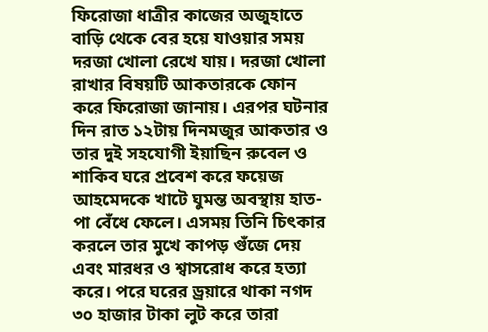ফিরোজা ধাত্রীর কাজের অজুহাতে বাড়ি থেকে বের হয়ে যাওয়ার সময় দরজা খোলা রেখে যায়। দরজা খোলা রাখার বিষয়টি আকতারকে ফোন করে ফিরোজা জানায়। এরপর ঘটনার দিন রাত ১২টায় দিনমজুর আকতার ও তার দুই সহযোগী ইয়াছিন রুবেল ও শাকিব ঘরে প্রবেশ করে ফয়েজ আহমেদকে খাটে ঘুমন্ত অবস্থায় হাত-পা বেঁধে ফেলে। এসময় তিনি চিৎকার করলে তার মুখে কাপড় গুঁজে দেয় এবং মারধর ও শ্বাসরোধ করে হত্যা করে। পরে ঘরের ড্রয়ারে থাকা নগদ ৩০ হাজার টাকা লুট করে তারা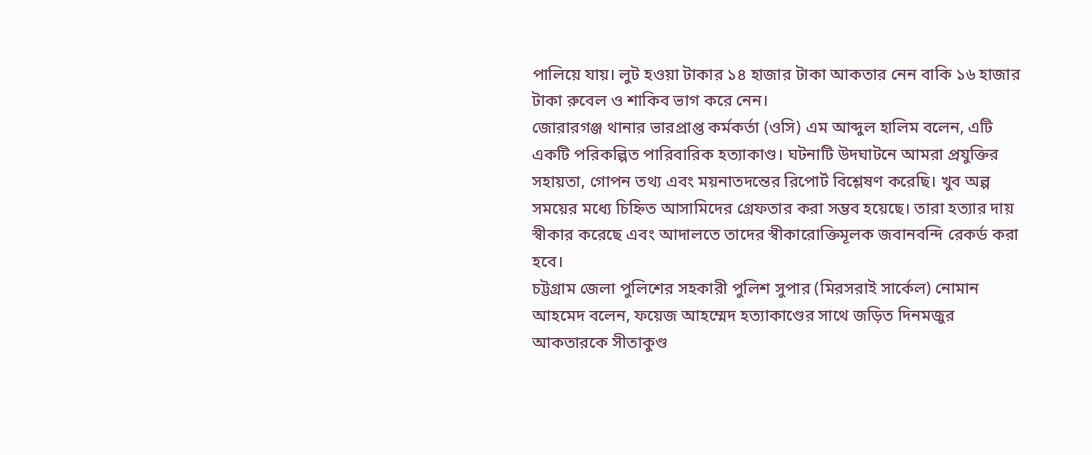পালিয়ে যায়। লুট হওয়া টাকার ১৪ হাজার টাকা আকতার নেন বাকি ১৬ হাজার টাকা রুবেল ও শাকিব ভাগ করে নেন।
জোরারগঞ্জ থানার ভারপ্রাপ্ত কর্মকর্তা (ওসি) এম আব্দুল হালিম বলেন, এটি একটি পরিকল্পিত পারিবারিক হত্যাকাণ্ড। ঘটনাটি উদঘাটনে আমরা প্রযুক্তির সহায়তা, গোপন তথ্য এবং ময়নাতদন্তের রিপোর্ট বিশ্লেষণ করেছি। খুব অল্প সময়ের মধ্যে চিহ্নিত আসামিদের গ্রেফতার করা সম্ভব হয়েছে। তারা হত্যার দায় স্বীকার করেছে এবং আদালতে তাদের স্বীকারোক্তিমূলক জবানবন্দি রেকর্ড করা হবে।
চট্টগ্রাম জেলা পুলিশের সহকারী পুলিশ সুপার (মিরসরাই সার্কেল) নোমান আহমেদ বলেন, ফয়েজ আহম্মেদ হত্যাকাণ্ডের সাথে জড়িত দিনমজুর আকতারকে সীতাকুণ্ড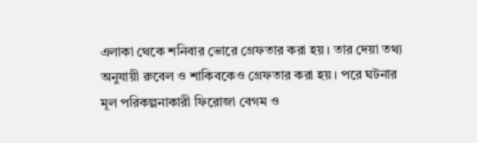এলাকা থেকে শনিবার ভোরে গ্রেফতার করা হয়। তার দেয়া তথ্য অনুযায়ী রুবেল ও শাকিবকেও গ্রেফতার করা হয়। পরে ঘটনার মূল পরিকল্পনাকারী ফিরোজা বেগম ও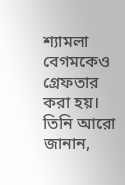শ্যামলা বেগমকেও গ্রেফতার করা হয়।
তিনি আরো জানান,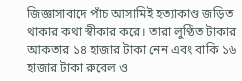জিজ্ঞাসাবাদে পাঁচ আসামিই হত্যাকাণ্ড জড়িত থাকার কথা স্বীকার করে। তারা লুণ্ঠিত টাকার আকতার ১৪ হাজার টাকা নেন এবং বাকি ১৬ হাজার টাকা রুবেল ও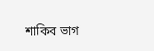শাকিব ভাগ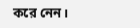করে নেন।